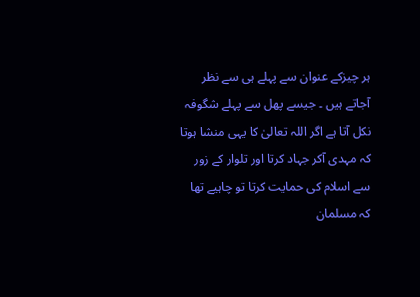ہر چیزکے عنوان سے پہلے ہی سے نظر آجاتے ہیں ۔ جیسے پھل سے پہلے شگوفہ نکل آتا ہے اگر اللہ تعالیٰ کا یہی منشا ہوتا کہ مہدی آکر جہاد کرتا اور تلوار کے زور سے اسلام کی حمایت کرتا تو چاہیے تھا کہ مسلمان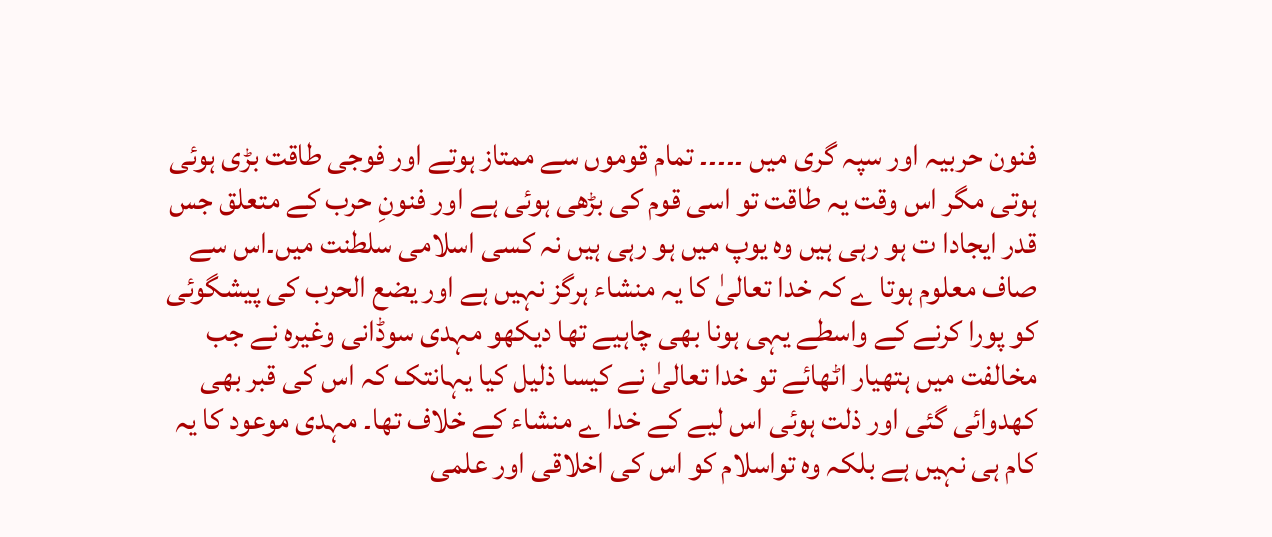فنون حربیہ اور سپہ گری میں ۔۔۔۔۔ تمام قوموں سے ممتاز ہوتے اور فوجی طاقت بڑی ہوئی ہوتی مگر اس وقت یہ طاقت تو اسی قوم کی بڑھی ہوئی ہے اور فنونِ حرب کے متعلق جس قدر ایجادا ت ہو رہی ہیں وہ یوپ میں ہو رہی ہیں نہ کسی اسلامی سلطنت میں۔اس سے صاف معلوم ہوتا ے کہ خدا تعالیٰ کا یہ منشاء ہرگز نہیں ہے اور یضع الحرب کی پیشگوئی کو پورا کرنے کے واسطے یہی ہونا بھی چاہیے تھا دیکھو مہدی سوڈانی وغیرہ نے جب مخالفت میں ہتھیار اٹھائے تو خدا تعالیٰ نے کیسا ذلیل کیا یہانتک کہ اس کی قبر بھی کھدوائی گئی اور ذلت ہوئی اس لیے کے خدا ے منشاء کے خلاف تھا۔ مہدی موعود کا یہ کام ہی نہیں ہے بلکہ وہ تواسلام کو اس کی اخلاقی اور علمی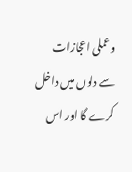وعملی اعجازات سے دلوں میں داخل کرے گا اور اس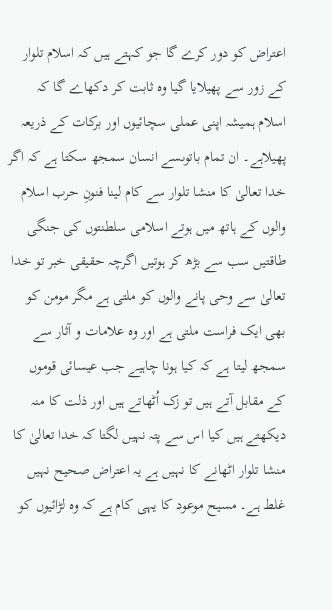اعتراض کو دور کرے گا جو کہتے ہیں کہ اسلام تلوار کے زور سے پھیلایا گیا وہ ثابت کر دکھاے گا کہ اسلام ہمیشہ اپنی عملی سچائیوں اور برکات کے ذریعہ پھیلاہے۔ ان تمام باتوںسے انسان سمجھ سکتا ہے کہ اگر خدا تعالیٰ کا منشا تلوار سے کام لینا فنونِ حرب اسلام والوں کے ہاتھ میں ہوتے اسلامی سلطنتوں کی جنگی طاقتیں سب سے بڑھ کر ہوتیں اگرچہ حقیقی خبر تو خدا تعالیٰ سے وحی پانے والوں کو ملتی ہے مگر مومن کو بھی ایک فراست ملتی ہے اور وہ علامات و آثار سے سمجھ لیتا ہے کہ کیا ہونا چاہیے جب عیسائی قوموں کے مقابل آتے ہیں تو زک اُٹھاتے ہیں اور ذلت کا منہ دیکھتے ہیں کیا اس سے پتہ نہیں لگتا کہ خدا تعالیٰ کا منشا تلوار اٹھانے کا نہیں ہے یہ اعتراض صحیح نہیں غلط ہے۔ مسیح موعود کا یہی کام ہے کہ وہ لڑائیوں کو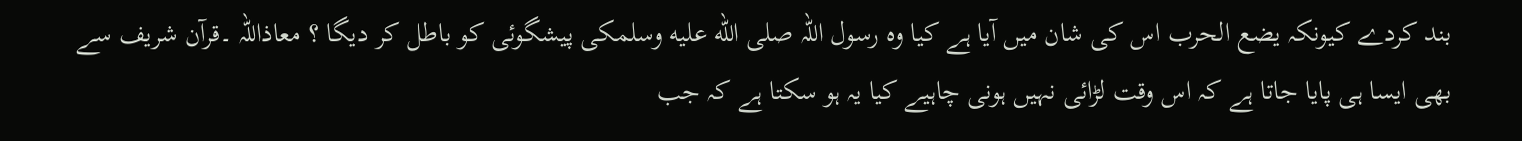بند کردے کیونکہ یضع الحرب اس کی شان میں آیا ہے کیا وہ رسول اللہ صلى الله عليه وسلمکی پیشگوئی کو باطل کر دیگا ؟ معاذاللہ ۔قرآن شریف سے بھی ایسا ہی پایا جاتا ہے کہ اس وقت لڑائی نہیں ہونی چاہیے کیا یہ ہو سکتا ہے کہ جب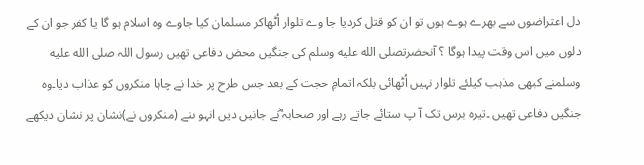دل اعتراضوں سے بھرے ہوے ہوں تو ان کو قتل کردیا جا وے تلوار اُٹھاکر مسلمان کیا جاوے وہ اسلام ہو گا یا کفر جو ان کے دلوں میں اس وقت پیدا ہوگا ؟ آنحضرتصلى الله عليه وسلم کی جنگیں محض دفاعی تھیں رسول اللہ صلى الله عليه وسلمنے کبھی مذہب کیلئے تلوار نہیں اُٹھائی بلکہ اتمامِ حجت کے بعد جس طرح پر خدا نے چاہا منکروں کو عذاب دیا۔وہ جنگیں دفاعی تھیں ۔تیرہ برس تک آ پ ستائے جاتے رہے اور صحابہ ؓنے جانیں دیں انہو ںنے (منکروں نے)نشان پر نشان دیکھے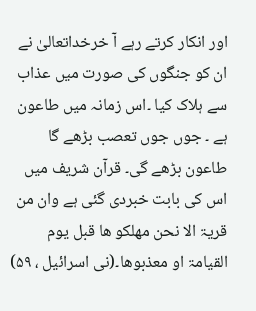اور انکار کرتے رہے آ خرخداتعالیٰ نے ان کو جنگوں کی صورت میں عذاب سے ہلاک کیا ۔اس زمانہ میں طاعون ہے ۔ جوں جوں تعصب بڑھے گا طاعون بڑھے گی۔ قرآن شریف میں اس کی بابت خبردی گئی ہے وان من قریۃ الا نحن مھلکو ھا قبل یوم القیامۃ او معذبوھا۔(نی اسرائیل ، ۵۹)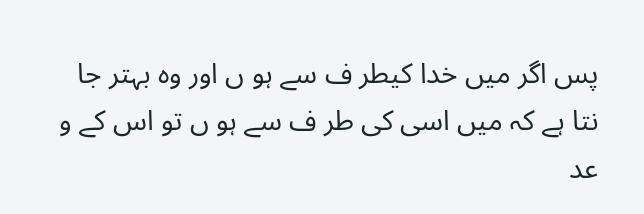پس اگر میں خدا کیطر ف سے ہو ں اور وہ بہتر جا نتا ہے کہ میں اسی کی طر ف سے ہو ں تو اس کے و عد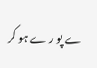ے پو ر ے ہو کر